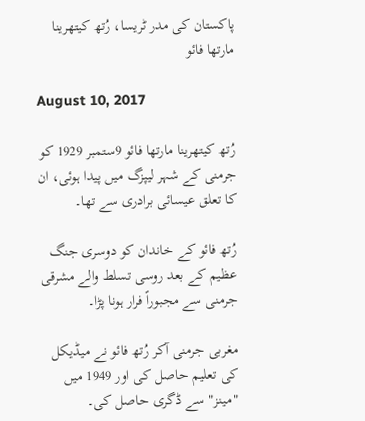پاکستان کی مدر ٹریسا، رُتھ کیتھرینا مارتھا فائو

August 10, 2017

رُتھ کیتھرینا مارتھا فائو 9ستمبر 1929 کو جرمنی کے شہر لیپزگ میں پیدا ہوئی، ان کا تعلق عیسائی برادری سے تھا۔

رُتھ فائو کے خاندان کو دوسری جنگ عظیم کے بعد روسی تسلط والے مشرقی جرمنی سے مجبوراً فرار ہونا پڑا۔

مغربی جرمنی آکر رُتھ فائو نے میڈیکل کی تعلیم حاصل کی اور 1949 میں "مینز" سے ڈگری حاصل کی۔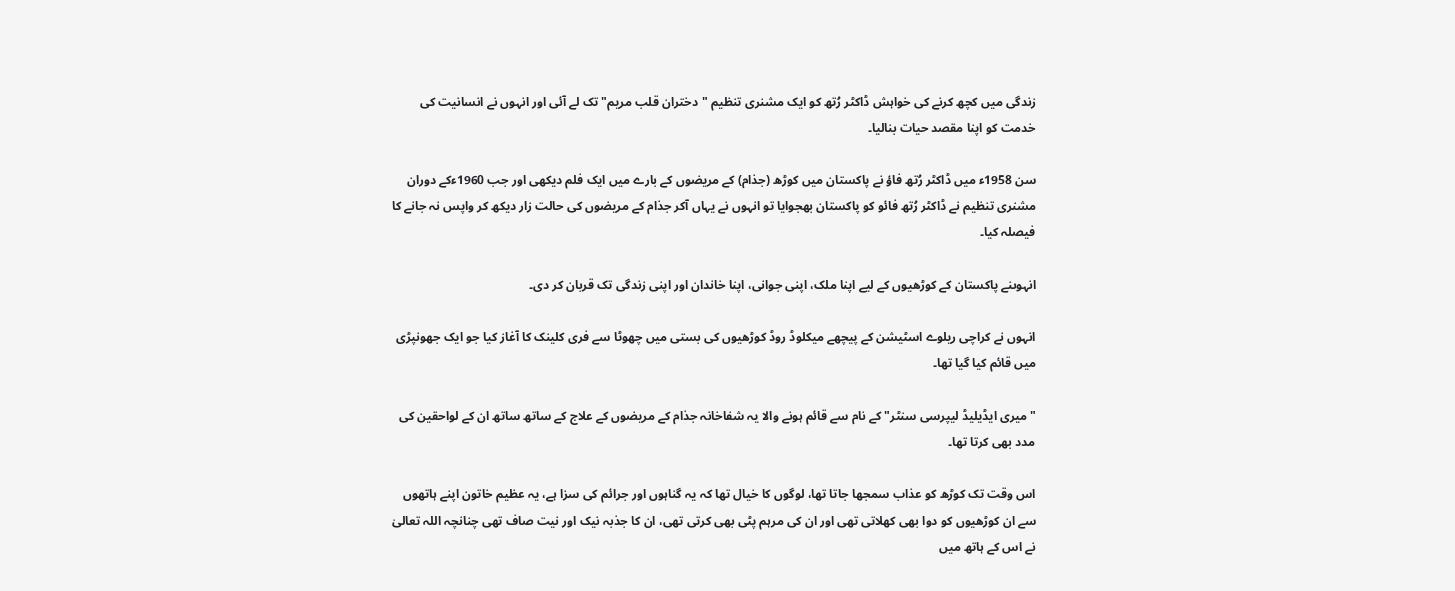زندگی میں کچھ کرنے کی خواہش ڈاکٹر رُتھ کو ایک مشنری تنظیم "دختران قلب مریم" تک لے آئی اور انہوں نے انسانیت کی خدمت کو اپنا مقصد حیات بنالیا۔

سن 1958ء میں ڈاکٹر رُتھ فاؤ نے پاکستان میں کوڑھ (جذام) کے مریضوں کے بارے میں ایک فلم دیکھی اور جب 1960ءکے دوران مشنری تنظیم نے ڈاکٹر رُتھ فائو کو پاکستان بھجوایا تو انہوں نے یہاں آکر جذام کے مریضوں کی حالت زار دیکھ کر واپس نہ جانے کا فیصلہ کیا۔

انہوںنے پاکستان کے کوڑھیوں کے لیے اپنا ملک، اپنی جوانی، اپنا خاندان اور اپنی زندگی تک قربان کر دی۔

انہوں نے کراچی ریلوے اسٹیشن کے پیچھے میکلوڈ روڈ کوڑھیوں کی بستی میں چھوٹا سے فری کلینک کا آغاز کیا جو ایک جھونپڑی میں قائم کیا گیا تھا۔

"میری ایڈیلیڈ لیپرسی سنٹر" کے نام سے قائم ہونے والا یہ شفاخانہ جذام کے مریضوں کے علاج کے ساتھ ساتھ ان کے لواحقین کی مدد بھی کرتا تھا۔

اس وقت تک کوڑھ کو عذاب سمجھا جاتا تھا، لوگوں کا خیال تھا کہ یہ گناہوں اور جرائم کی سزا ہے، یہ عظیم خاتون اپنے ہاتھوں سے ان کوڑھیوں کو دوا بھی کھلاتی تھی اور ان کی مرہم پٹی بھی کرتی تھی، ان کا جذبہ نیک اور نیت صاف تھی چنانچہ اللہ تعالیٰ نے اس کے ہاتھ میں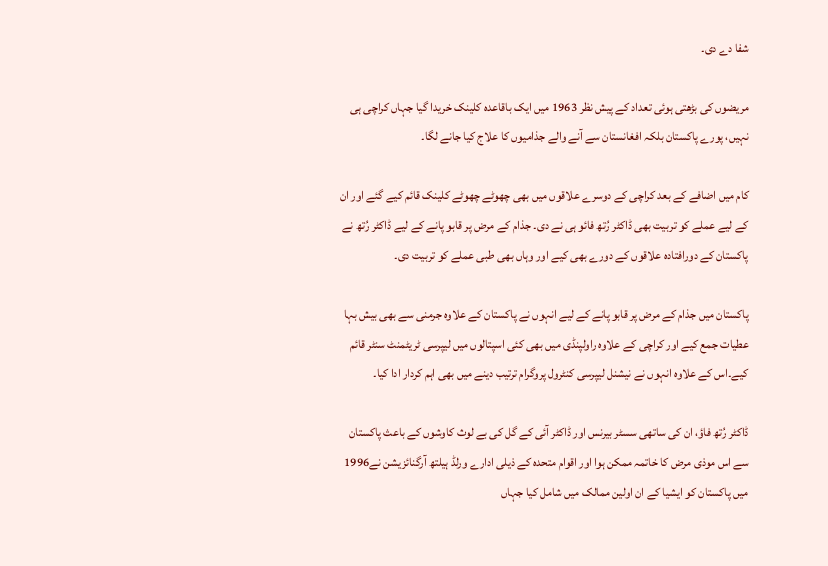شفا دے دی۔

مریضوں کی بڑھتی ہوئی تعداد کے پیش نظر 1963 میں ایک باقاعدہ کلینک خریدا گیا جہاں کراچی ہی نہیں، پورے پاکستان بلکہ افغانستان سے آنے والے جذامیوں کا علاج کیا جانے لگا۔

کام میں اضافے کے بعد کراچی کے دوسرے علاقوں میں بھی چھوٹے چھوٹے کلینک قائم کیے گئے اور ان کے لیے عملے کو تربیت بھی ڈاکٹر رُتھ فائو ہی نے دی۔ جذام کے مرض پر قابو پانے کے لیے ڈاکٹر رُتھ نے پاکستان کے دورافتادہ علاقوں کے دورے بھی کیے اور وہاں بھی طبی عملے کو تربیت دی۔

پاکستان میں جذام کے مرض پر قابو پانے کے لیے انہوں نے پاکستان کے علاوہ جرمنی سے بھی بیش بہا عطیات جمع کیے اور کراچی کے علاوہ راولپنڈی میں بھی کئی اسپتالوں میں لیپرسی ٹریٹمنٹ سنٹر قائم کیے۔اس کے علاوہ انہوں نے نیشنل لیپرسی کنٹرول پروگرام ترتیب دینے میں بھی اہم کردار ادا کیا۔

ڈاکٹر رُتھ فاؤ، ان کی ساتھی سسٹر بیرنس اور ڈاکٹر آئی کے گل کی بے لوث کاوشوں کے باعث پاکستان سے اس موذی مرض کا خاتمہ ممکن ہوا اور اقوام متحدہ کے ذیلی ادارے ورلڈ ہیلتھ آرگنائزیشن نے1996 میں پاکستان کو ایشیا کے ان اولین ممالک میں شامل کیا جہاں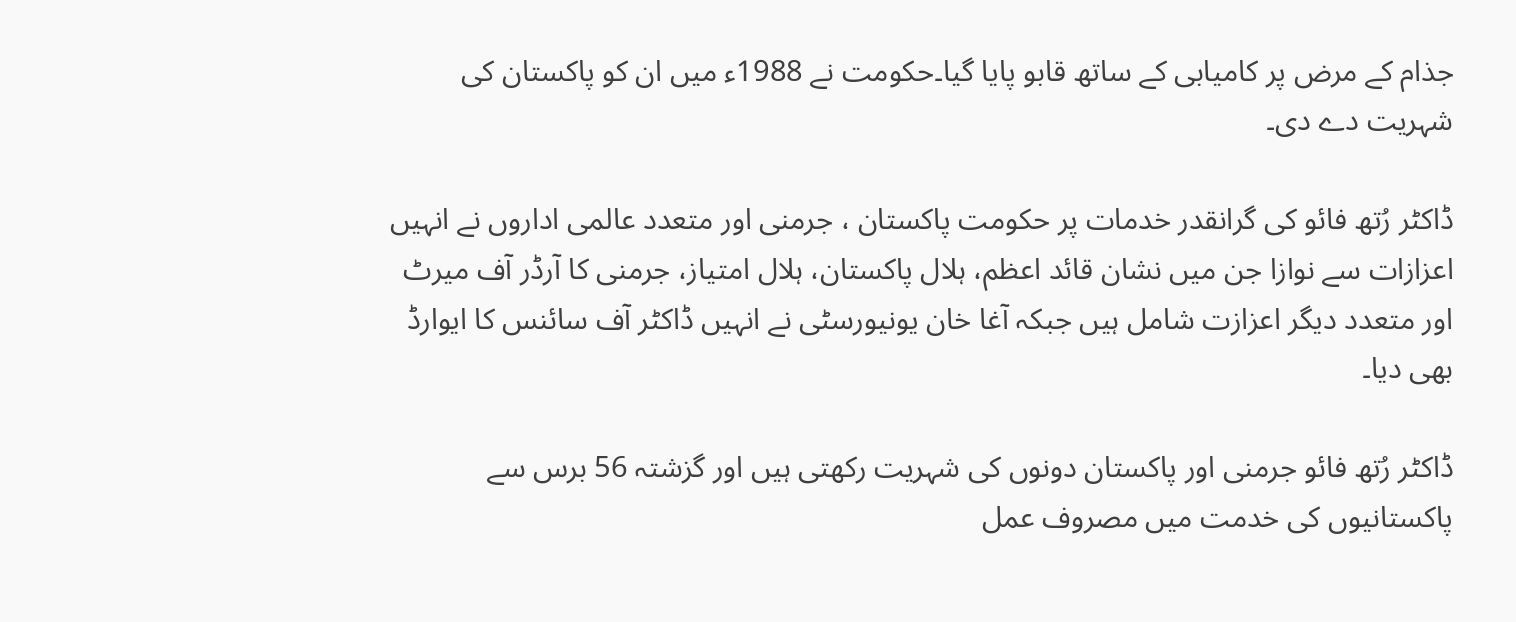جذام کے مرض پر کامیابی کے ساتھ قابو پایا گیا۔حکومت نے 1988ء میں ان کو پاکستان کی شہریت دے دی۔

ڈاکٹر رُتھ فائو کی گرانقدر خدمات پر حکومت پاکستان ، جرمنی اور متعدد عالمی اداروں نے انہیں اعزازات سے نوازا جن میں نشان قائد اعظم، ہلال پاکستان، ہلال امتیاز، جرمنی کا آرڈر آف میرٹ اور متعدد دیگر اعزازت شامل ہیں جبکہ آغا خان یونیورسٹی نے انہیں ڈاکٹر آف سائنس کا ایوارڈ بھی دیا۔

ڈاکٹر رُتھ فائو جرمنی اور پاکستان دونوں کی شہریت رکھتی ہیں اور گزشتہ 56 برس سے پاکستانیوں کی خدمت میں مصروف عمل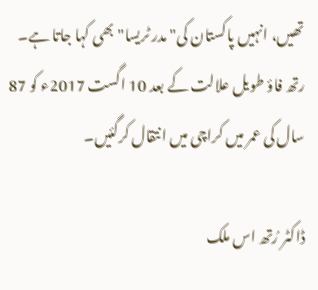تھیں، انہیں پاکستان کی"مدر ٹریسا" بھی کہا جاتا ہے۔ رتھ فاؤ طویل علالت کے بعد 10 اگست 2017ء کو 87 سال کی عمر میں کراچی میں انتقال کرگئیں۔

ڈاکٹر رُتھ اس ملک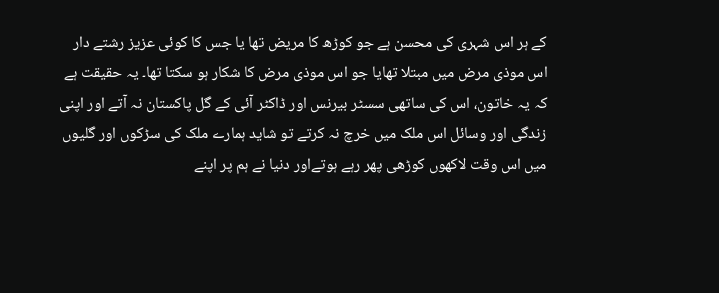کے ہر اس شہری کی محسن ہے جو کوڑھ کا مریض تھا یا جس کا کوئی عزیز رشتے دار اس موذی مرض میں مبتلا تھایا جو اس موذی مرض کا شکار ہو سکتا تھا۔ یہ حقیقت ہے کہ یہ خاتون، اس کی ساتھی سسٹر بیرنس اور ڈاکٹر آئی کے گل پاکستان نہ آتے اور اپنی زندگی اور وسائل اس ملک میں خرچ نہ کرتے تو شاید ہمارے ملک کی سڑکوں اور گلیوں میں اس وقت لاکھوں کوڑھی پھر رہے ہوتےاور دنیا نے ہم پر اپنے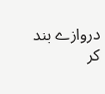دروازے بند کر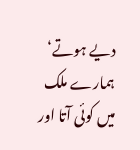دیے ہوتے‘ ہمارے ملک میں کوئی آتا اور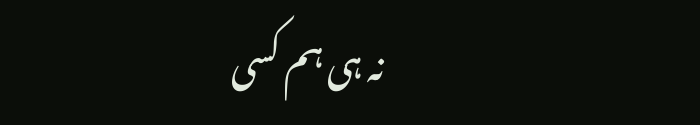نہ ہی ہم کسی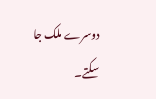دوسرے ملک جا سکتے۔